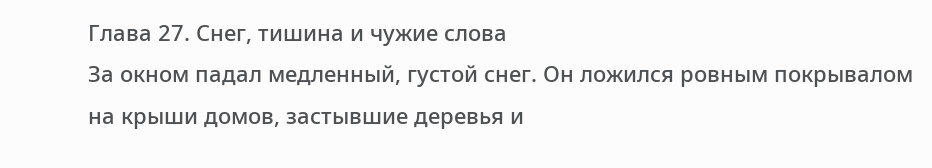Глава 27. Снег, тишина и чужие слова
За окном падал медленный, густой снег. Он ложился ровным покрывалом на крыши домов, застывшие деревья и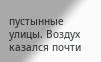пустынные улицы. Воздух казался почти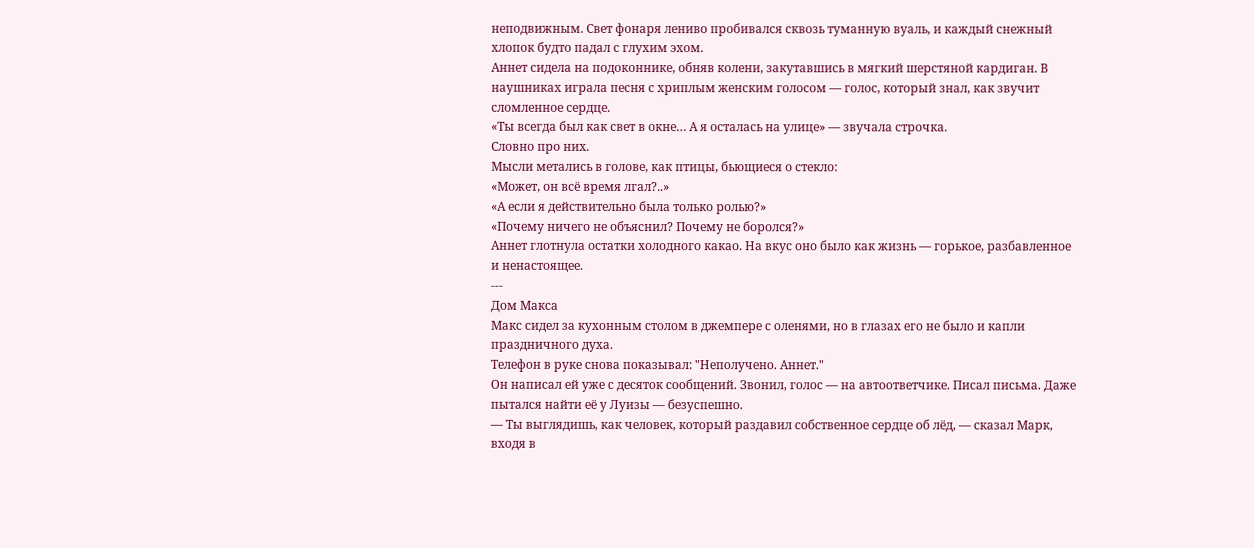неподвижным. Свет фонаря лениво пробивался сквозь туманную вуаль, и каждый снежный хлопок будто падал с глухим эхом.
Аннет сидела на подоконнике, обняв колени, закутавшись в мягкий шерстяной кардиган. В наушниках играла песня с хриплым женским голосом — голос, который знал, как звучит сломленное сердце.
«Ты всегда был как свет в окне… А я осталась на улице» — звучала строчка.
Словно про них.
Мысли метались в голове, как птицы, бьющиеся о стекло:
«Может, он всё время лгал?..»
«А если я действительно была только ролью?»
«Почему ничего не объяснил? Почему не боролся?»
Аннет глотнула остатки холодного какао. На вкус оно было как жизнь — горькое, разбавленное и ненастоящее.
---
Дом Макса
Макс сидел за кухонным столом в джемпере с оленями, но в глазах его не было и капли праздничного духа.
Телефон в руке снова показывал: "Неполучено. Аннет."
Он написал ей уже с десяток сообщений. Звонил, голос — на автоответчике. Писал письма. Даже пытался найти её у Луизы — безуспешно.
— Ты выглядишь, как человек, который раздавил собственное сердце об лёд, — сказал Марк, входя в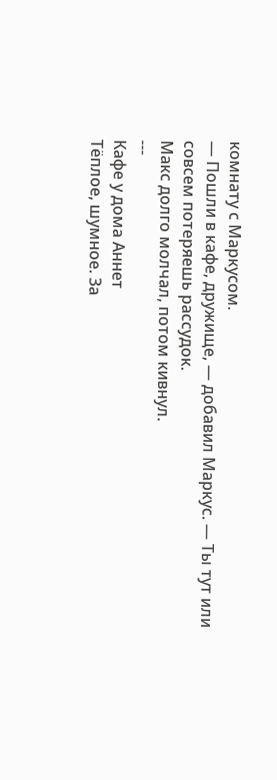комнату с Маркусом.
— Пошли в кафе, дружище, — добавил Маркус. — Ты тут или совсем потеряешь рассудок.
Макс долго молчал, потом кивнул.
---
Кафе у дома Аннет
Тёплое, шумное. За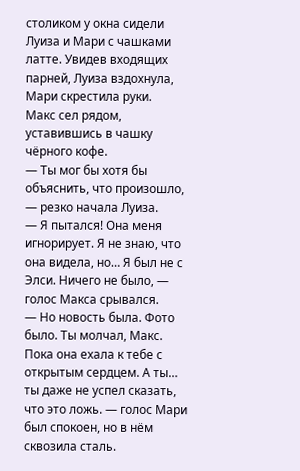столиком у окна сидели Луиза и Мари с чашками латте. Увидев входящих парней, Луиза вздохнула, Мари скрестила руки.
Макс сел рядом, уставившись в чашку чёрного кофе.
— Ты мог бы хотя бы объяснить, что произошло, — резко начала Луиза.
— Я пытался! Она меня игнорирует. Я не знаю, что она видела, но… Я был не с Элси. Ничего не было, — голос Макса срывался.
— Но новость была. Фото было. Ты молчал, Макс. Пока она ехала к тебе с открытым сердцем. А ты… ты даже не успел сказать, что это ложь. — голос Мари был спокоен, но в нём сквозила сталь.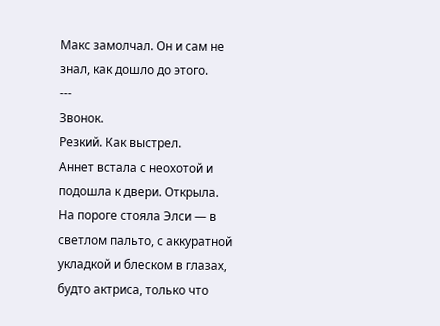Макс замолчал. Он и сам не знал, как дошло до этого.
---
Звонок.
Резкий. Как выстрел.
Аннет встала с неохотой и подошла к двери. Открыла.
На пороге стояла Элси — в светлом пальто, с аккуратной укладкой и блеском в глазах, будто актриса, только что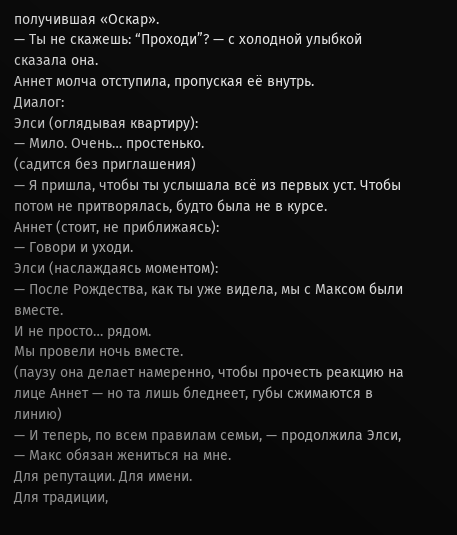получившая «Оскар».
— Ты не скажешь: “Проходи”? — с холодной улыбкой сказала она.
Аннет молча отступила, пропуская её внутрь.
Диалог:
Элси (оглядывая квартиру):
— Мило. Очень… простенько.
(садится без приглашения)
— Я пришла, чтобы ты услышала всё из первых уст. Чтобы потом не притворялась, будто была не в курсе.
Аннет (стоит, не приближаясь):
— Говори и уходи.
Элси (наслаждаясь моментом):
— После Рождества, как ты уже видела, мы с Максом были вместе.
И не просто… рядом.
Мы провели ночь вместе.
(паузу она делает намеренно, чтобы прочесть реакцию на лице Аннет — но та лишь бледнеет, губы сжимаются в линию)
— И теперь, по всем правилам семьи, — продолжила Элси, — Макс обязан жениться на мне.
Для репутации. Для имени.
Для традиции,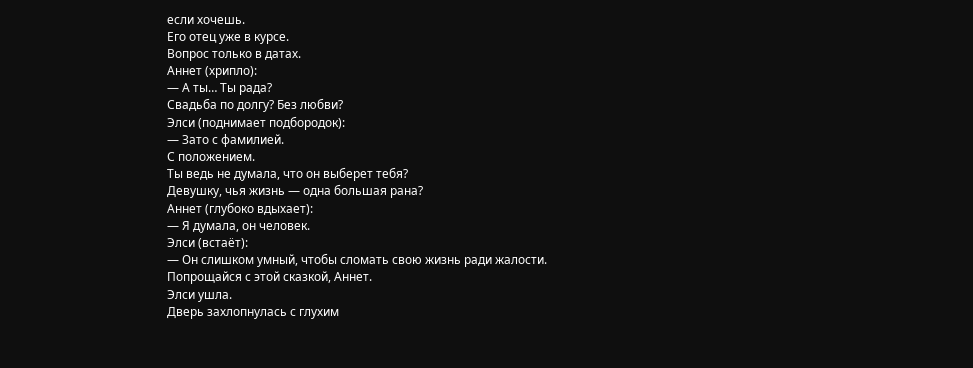если хочешь.
Его отец уже в курсе.
Вопрос только в датах.
Аннет (хрипло):
— А ты… Ты рада?
Свадьба по долгу? Без любви?
Элси (поднимает подбородок):
— Зато с фамилией.
С положением.
Ты ведь не думала, что он выберет тебя?
Девушку, чья жизнь — одна большая рана?
Аннет (глубоко вдыхает):
— Я думала, он человек.
Элси (встаёт):
— Он слишком умный, чтобы сломать свою жизнь ради жалости.
Попрощайся с этой сказкой, Аннет.
Элси ушла.
Дверь захлопнулась с глухим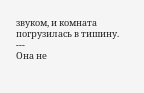звуком, и комната погрузилась в тишину.
---
Она не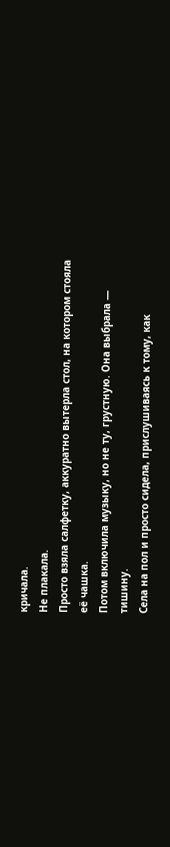кричала.
Не плакала.
Просто взяла салфетку, аккуратно вытерла стол, на котором стояла её чашка.
Потом включила музыку, но не ту, грустную. Она выбрала — тишину.
Села на пол и просто сидела, прислушиваясь к тому, как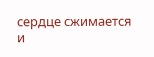сердце сжимается и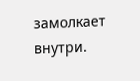замолкает внутри.